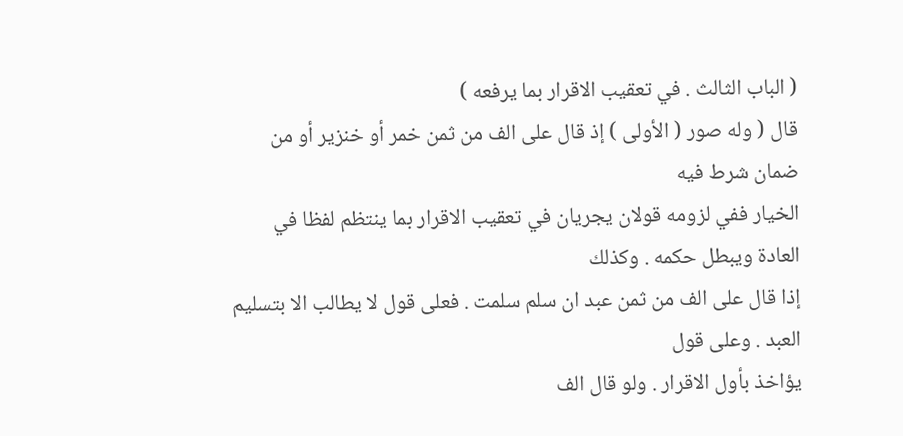( الباب الثالث . في تعقيب الاقرار بما يرفعه )
قال ( وله صور ( الأولى ) إذ قال على الف من ثمن خمر أو خنزير أو من ضمان شرط فيه
الخيار ففي لزومه قولان يجريان في تعقيب الاقرار بما ينتظم لفظا في العادة ويبطل حكمه . وكذلك
إذا قال على الف من ثمن عبد ان سلم سلمت . فعلى قول لا يطالب الا بتسليم العبد . وعلى قول
يؤاخذ بأول الاقرار . ولو قال الف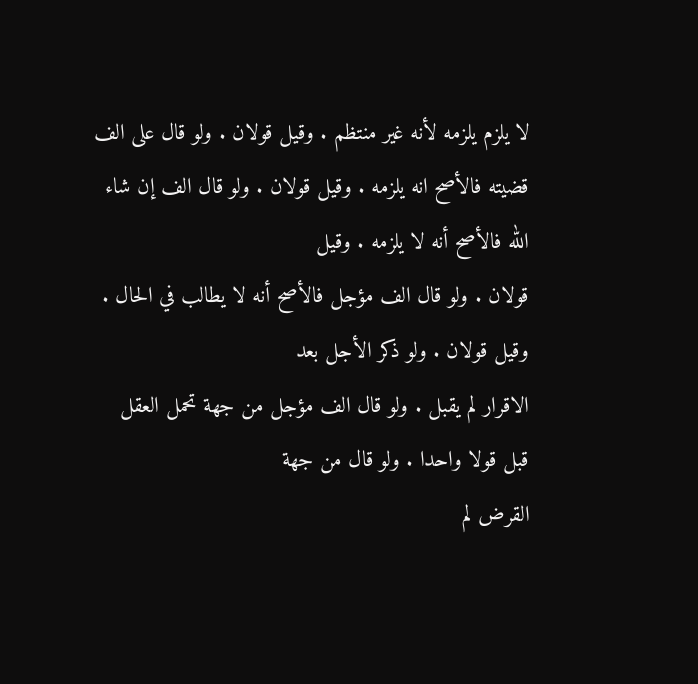لا يلزم يلزمه لأنه غير منتظم . وقيل قولان . ولو قال على الف
قضيته فالأصح انه يلزمه . وقيل قولان . ولو قال الف إن شاء الله فالأصح أنه لا يلزمه . وقيل
قولان . ولو قال الف مؤجل فالأصح أنه لا يطالب في الحال . وقيل قولان . ولو ذكر الأجل بعد
الاقرار لم يقبل . ولو قال الف مؤجل من جهة تحمل العقل قبل قولا واحدا . ولو قال من جهة
القرض لم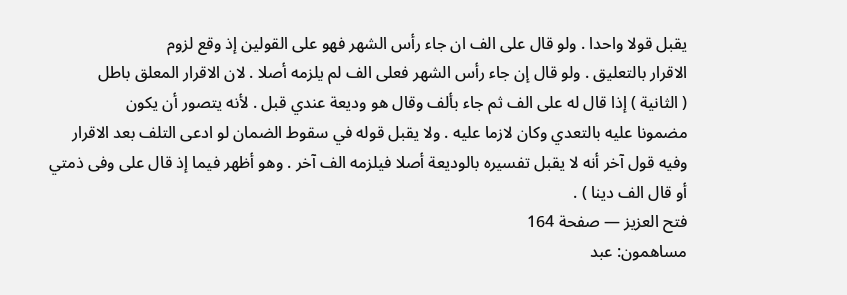يقبل قولا واحدا . ولو قال على الف ان جاء رأس الشهر فهو على القولين إذ وقع لزوم
الاقرار بالتعليق . ولو قال إن جاء رأس الشهر فعلى الف لم يلزمه أصلا . لان الاقرار المعلق باطل
( الثانية ) إذا قال له على الف ثم جاء بألف وقال هو وديعة عندي قبل . لأنه يتصور أن يكون
مضمونا عليه بالتعدي وكان لازما عليه . ولا يقبل قوله في سقوط الضمان لو ادعى التلف بعد الاقرار
وفيه قول آخر أنه لا يقبل تفسيره بالوديعة أصلا فيلزمه الف آخر . وهو أظهر فيما إذ قال على وفى ذمتي
أو قال الف دينا ) .
فتح العزيز — صفحة 164
مساهمون: عبد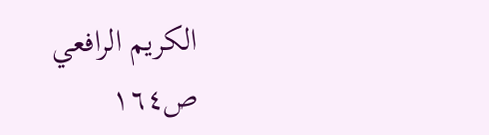الكريم الرافعي
ص١٦٤